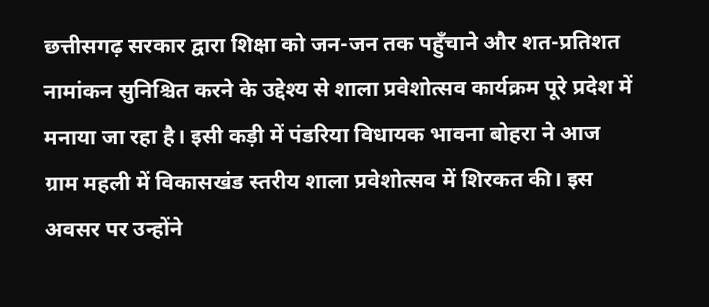छत्तीसगढ़ सरकार द्वारा शिक्षा को जन-जन तक पहुँचाने और शत-प्रतिशत नामांकन सुनिश्चित करने के उद्देश्य से शाला प्रवेशोत्सव कार्यक्रम पूरे प्रदेश में मनाया जा रहा है। इसी कड़ी में पंडरिया विधायक भावना बोहरा ने आज ग्राम महली में विकासखंड स्तरीय शाला प्रवेशोत्सव में शिरकत की। इस अवसर पर उन्होंने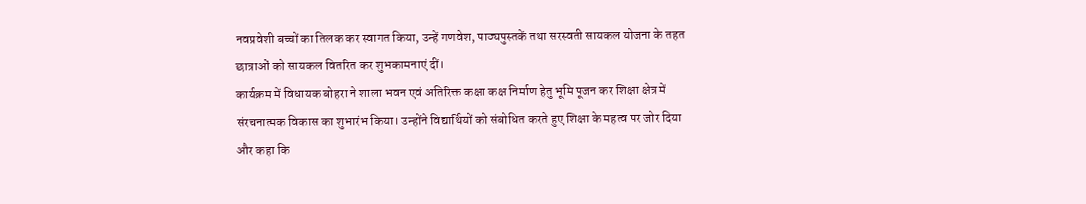नवप्रवेशी बच्चों का तिलक कर स्वागत किया, उन्हें गणवेश, पाठ्यपुस्तकें तथा सरस्वती सायकल योजना के तहत छात्राओं को सायकल वितरित कर शुभकामनाएं दीं।
कार्यक्रम में विधायक बोहरा ने शाला भवन एवं अतिरिक्त कक्षा कक्ष निर्माण हेतु भूमि पूजन कर शिक्षा क्षेत्र में संरचनात्मक विकास का शुभारंभ किया। उन्होंने विद्यार्थियों को संबोधित करते हुए शिक्षा के महत्व पर जोर दिया और कहा कि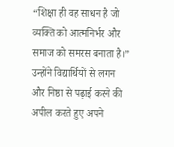“शिक्षा ही वह साधन है जो व्यक्ति को आत्मनिर्भर और समाज को समरस बनाता है।” उन्होंने विद्यार्थियों से लगन और निष्ठा से पढ़ाई करने की अपील करते हुए अपने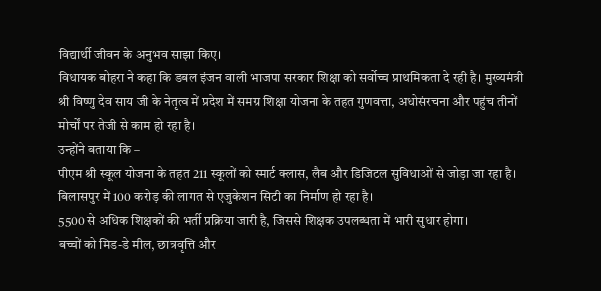विद्यार्थी जीवन के अनुभव साझा किए।
विधायक बोहरा ने कहा कि डबल इंजन वाली भाजपा सरकार शिक्षा को सर्वोच्च प्राथमिकता दे रही है। मुख्यमंत्री श्री विष्णु देव साय जी के नेतृत्व में प्रदेश में समग्र शिक्षा योजना के तहत गुणवत्ता, अधोसंरचना और पहुंच तीनों मोर्चों पर तेजी से काम हो रहा है।
उन्होंने बताया कि –
पीएम श्री स्कूल योजना के तहत 211 स्कूलों को स्मार्ट क्लास, लैब और डिजिटल सुविधाओं से जोड़ा जा रहा है।
बिलासपुर में 100 करोड़ की लागत से एजुकेशन सिटी का निर्माण हो रहा है।
5500 से अधिक शिक्षकों की भर्ती प्रक्रिया जारी है, जिससे शिक्षक उपलब्धता में भारी सुधार होगा।
बच्चों को मिड-डे मील, छात्रवृत्ति और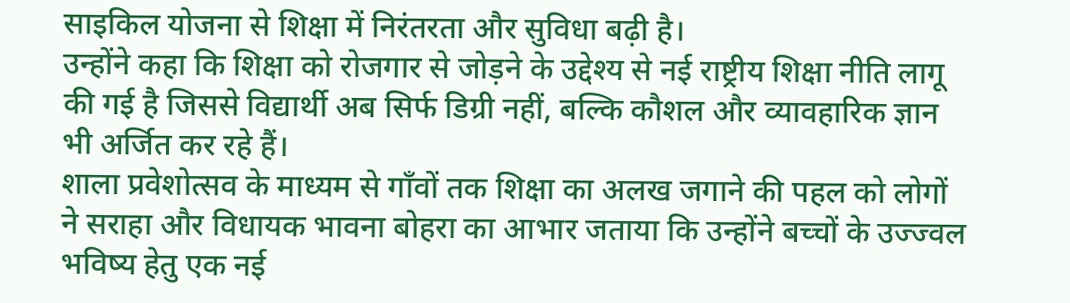साइकिल योजना से शिक्षा में निरंतरता और सुविधा बढ़ी है।
उन्होंने कहा कि शिक्षा को रोजगार से जोड़ने के उद्देश्य से नई राष्ट्रीय शिक्षा नीति लागू की गई है जिससे विद्यार्थी अब सिर्फ डिग्री नहीं, बल्कि कौशल और व्यावहारिक ज्ञान भी अर्जित कर रहे हैं।
शाला प्रवेशोत्सव के माध्यम से गाँवों तक शिक्षा का अलख जगाने की पहल को लोगों ने सराहा और विधायक भावना बोहरा का आभार जताया कि उन्होंने बच्चों के उज्ज्वल भविष्य हेतु एक नई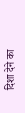दिशा देने का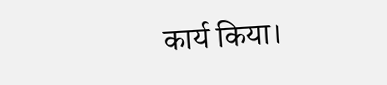कार्य किया।